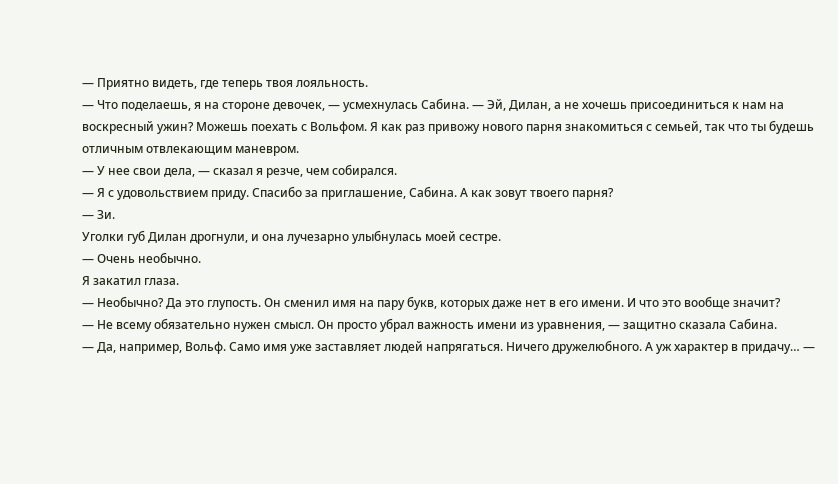— Приятно видеть, где теперь твоя лояльность.
— Что поделаешь, я на стороне девочек, — усмехнулась Сабина. — Эй, Дилан, а не хочешь присоединиться к нам на воскресный ужин? Можешь поехать с Вольфом. Я как раз привожу нового парня знакомиться с семьей, так что ты будешь отличным отвлекающим маневром.
— У нее свои дела, — сказал я резче, чем собирался.
— Я с удовольствием приду. Спасибо за приглашение, Сабина. А как зовут твоего парня?
— Зи.
Уголки губ Дилан дрогнули, и она лучезарно улыбнулась моей сестре.
— Очень необычно.
Я закатил глаза.
— Необычно? Да это глупость. Он сменил имя на пару букв, которых даже нет в его имени. И что это вообще значит?
— Не всему обязательно нужен смысл. Он просто убрал важность имени из уравнения, — защитно сказала Сабина.
— Да, например, Вольф. Само имя уже заставляет людей напрягаться. Ничего дружелюбного. А уж характер в придачу… —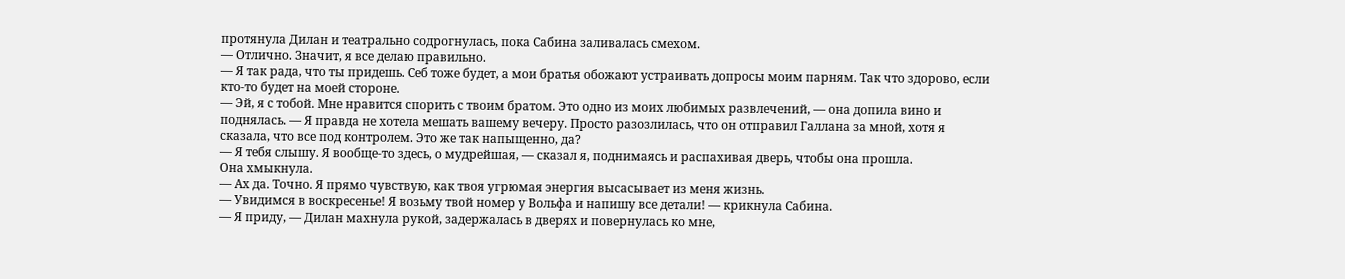протянула Дилан и театрально содрогнулась, пока Сабина заливалась смехом.
— Отлично. Значит, я все делаю правильно.
— Я так рада, что ты придешь. Себ тоже будет, а мои братья обожают устраивать допросы моим парням. Так что здорово, если кто-то будет на моей стороне.
— Эй, я с тобой. Мне нравится спорить с твоим братом. Это одно из моих любимых развлечений, — она допила вино и поднялась. — Я правда не хотела мешать вашему вечеру. Просто разозлилась, что он отправил Галлана за мной, хотя я сказала, что все под контролем. Это же так напыщенно, да?
— Я тебя слышу. Я вообще-то здесь, о мудрейшая, — сказал я, поднимаясь и распахивая дверь, чтобы она прошла.
Она хмыкнула.
— Ах да. Точно. Я прямо чувствую, как твоя угрюмая энергия высасывает из меня жизнь.
— Увидимся в воскресенье! Я возьму твой номер у Вольфа и напишу все детали! — крикнула Сабина.
— Я приду, — Дилан махнула рукой, задержалась в дверях и повернулась ко мне,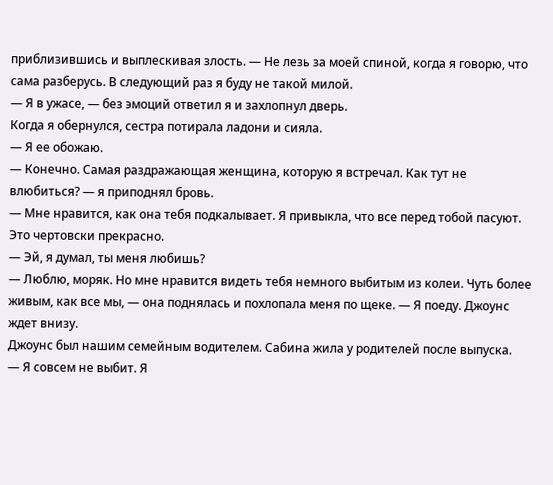приблизившись и выплескивая злость. — Не лезь за моей спиной, когда я говорю, что сама разберусь. В следующий раз я буду не такой милой.
— Я в ужасе, — без эмоций ответил я и захлопнул дверь.
Когда я обернулся, сестра потирала ладони и сияла.
— Я ее обожаю.
— Конечно. Самая раздражающая женщина, которую я встречал. Как тут не влюбиться? — я приподнял бровь.
— Мне нравится, как она тебя подкалывает. Я привыкла, что все перед тобой пасуют. Это чертовски прекрасно.
— Эй, я думал, ты меня любишь?
— Люблю, моряк. Но мне нравится видеть тебя немного выбитым из колеи. Чуть более живым, как все мы, — она поднялась и похлопала меня по щеке. — Я поеду. Джоунс ждет внизу.
Джоунс был нашим семейным водителем. Сабина жила у родителей после выпуска.
— Я совсем не выбит. Я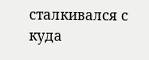сталкивался с куда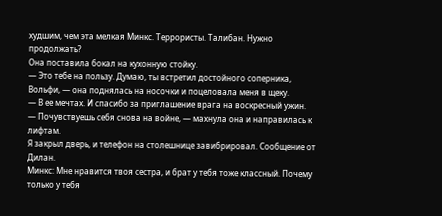худшим, чем эта мелкая Минкс. Террористы. Талибан. Нужно продолжать?
Она поставила бокал на кухонную стойку.
— Это тебе на пользу. Думаю, ты встретил достойного соперника, Вольфи, — она поднялась на носочки и поцеловала меня в щеку.
— В ее мечтах. И спасибо за приглашение врага на воскресный ужин.
— Почувствуешь себя снова на войне, — махнула она и направилась к лифтам.
Я закрыл дверь, и телефон на столешнице завибрировал. Сообщение от Дилан.
Минкс: Мне нравится твоя сестра, и брат у тебя тоже классный. Почему только у тебя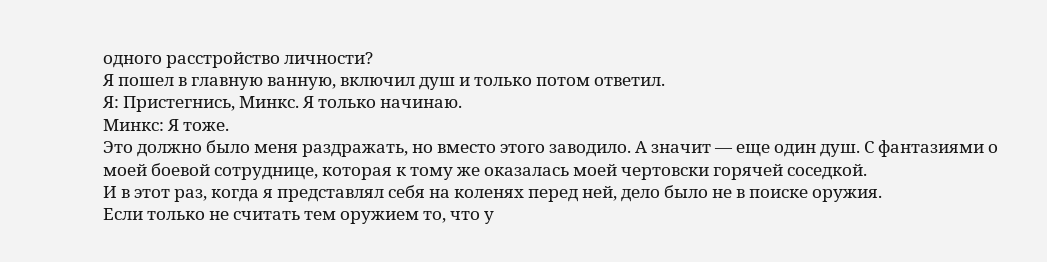одного расстройство личности?
Я пошел в главную ванную, включил душ и только потом ответил.
Я: Пристегнись, Минкс. Я только начинаю.
Минкс: Я тоже.
Это должно было меня раздражать, но вместо этого заводило. А значит — еще один душ. С фантазиями о моей боевой сотруднице, которая к тому же оказалась моей чертовски горячей соседкой.
И в этот раз, когда я представлял себя на коленях перед ней, дело было не в поиске оружия.
Если только не считать тем оружием то, что у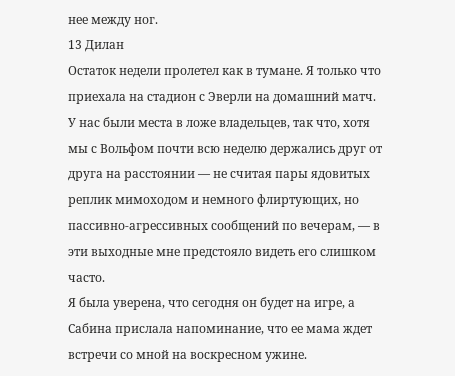нее между ног.
13 Дилан
Остаток недели пролетел как в тумане. Я только что приехала на стадион с Эверли на домашний матч.
У нас были места в ложе владельцев, так что, хотя мы с Вольфом почти всю неделю держались друг от друга на расстоянии — не считая пары ядовитых реплик мимоходом и немного флиртующих, но пассивно-агрессивных сообщений по вечерам, — в эти выходные мне предстояло видеть его слишком часто.
Я была уверена, что сегодня он будет на игре, а Сабина прислала напоминание, что ее мама ждет встречи со мной на воскресном ужине.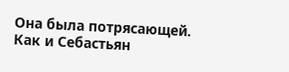Она была потрясающей. Как и Себастьян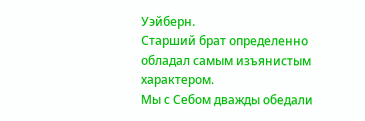Уэйберн.
Старший брат определенно обладал самым изъянистым характером.
Мы с Себом дважды обедали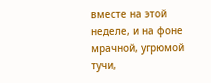вместе на этой неделе, и на фоне мрачной, угрюмой тучи,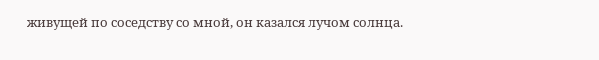живущей по соседству со мной, он казался лучом солнца.